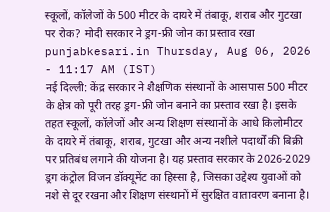स्कूलों, कॉलेजों के 500 मीटर के दायरे में तंबाकू, शराब और गुटखा पर रोक? मोदी सरकार ने ड्रग-फ्री जोन का प्रस्ताव रखा
punjabkesari.in Thursday, Aug 06, 2026 - 11:17 AM (IST)
नई दिल्ली: केंद्र सरकार ने शैक्षणिक संस्थानों के आसपास 500 मीटर के क्षेत्र को पूरी तरह ड्रग-फ्री जोन बनाने का प्रस्ताव रखा है। इसके तहत स्कूलों, कॉलेजों और अन्य शिक्षण संस्थानों के आधे किलोमीटर के दायरे में तंबाकू, शराब, गुटखा और अन्य नशीले पदार्थों की बिक्री पर प्रतिबंध लगाने की योजना है। यह प्रस्ताव सरकार के 2026-2029 ड्रग कंट्रोल विजन डॉक्यूमेंट का हिस्सा है, जिसका उद्देश्य युवाओं को नशे से दूर रखना और शिक्षण संस्थानों में सुरक्षित वातावरण बनाना है।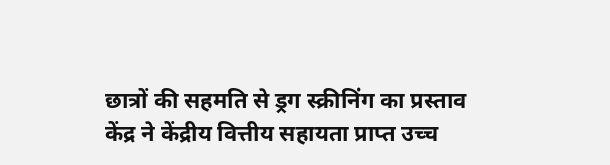छात्रों की सहमति से ड्रग स्क्रीनिंग का प्रस्ताव
केंद्र ने केंद्रीय वित्तीय सहायता प्राप्त उच्च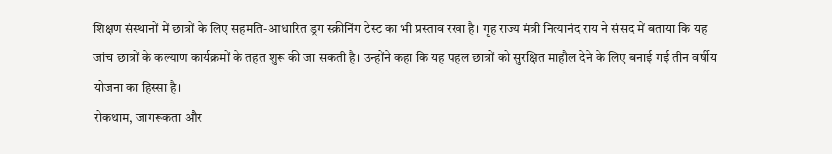शिक्षण संस्थानों में छात्रों के लिए सहमति-आधारित ड्रग स्क्रीनिंग टेस्ट का भी प्रस्ताव रखा है। गृह राज्य मंत्री नित्यानंद राय ने संसद में बताया कि यह जांच छात्रों के कल्याण कार्यक्रमों के तहत शुरू की जा सकती है। उन्होंने कहा कि यह पहल छात्रों को सुरक्षित माहौल देने के लिए बनाई गई तीन वर्षीय योजना का हिस्सा है।
रोकथाम, जागरूकता और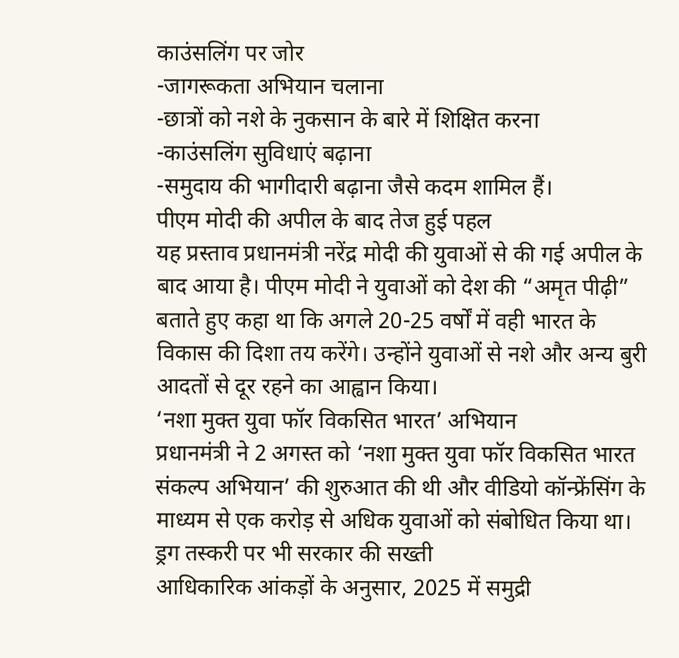काउंसलिंग पर जोर
-जागरूकता अभियान चलाना
-छात्रों को नशे के नुकसान के बारे में शिक्षित करना
-काउंसलिंग सुविधाएं बढ़ाना
-समुदाय की भागीदारी बढ़ाना जैसे कदम शामिल हैं।
पीएम मोदी की अपील के बाद तेज हुई पहल
यह प्रस्ताव प्रधानमंत्री नरेंद्र मोदी की युवाओं से की गई अपील के बाद आया है। पीएम मोदी ने युवाओं को देश की “अमृत पीढ़ी” बताते हुए कहा था कि अगले 20-25 वर्षों में वही भारत के विकास की दिशा तय करेंगे। उन्होंने युवाओं से नशे और अन्य बुरी आदतों से दूर रहने का आह्वान किया।
‘नशा मुक्त युवा फॉर विकसित भारत’ अभियान
प्रधानमंत्री ने 2 अगस्त को ‘नशा मुक्त युवा फॉर विकसित भारत संकल्प अभियान’ की शुरुआत की थी और वीडियो कॉन्फ्रेंसिंग के माध्यम से एक करोड़ से अधिक युवाओं को संबोधित किया था।
ड्रग तस्करी पर भी सरकार की सख्ती
आधिकारिक आंकड़ों के अनुसार, 2025 में समुद्री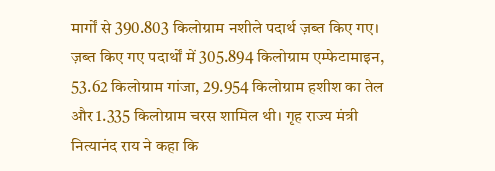मार्गों से 390.803 किलोग्राम नशीले पदार्थ ज़ब्त किए गए। ज़ब्त किए गए पदार्थों में 305.894 किलोग्राम एम्फेटामाइन, 53.62 किलोग्राम गांजा, 29.954 किलोग्राम हशीश का तेल और 1.335 किलोग्राम चरस शामिल थी। गृह राज्य मंत्री नित्यानंद राय ने कहा कि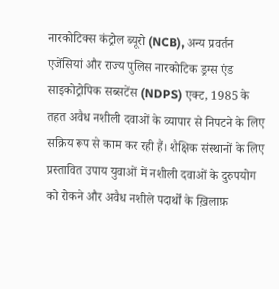नारकोटिक्स कंट्रोल ब्यूरो (NCB), अन्य प्रवर्तन एजेंसियां और राज्य पुलिस नारकोटिक ड्रग्स एंड साइकोट्रोपिक सब्सटेंस (NDPS) एक्ट, 1985 के तहत अवैध नशीली दवाओं के व्यापार से निपटने के लिए सक्रिय रूप से काम कर रही हैं। शैक्षिक संस्थानों के लिए प्रस्तावित उपाय युवाओं में नशीली दवाओं के दुरुपयोग को रोकने और अवैध नशीले पदार्थों के ख़िलाफ़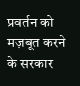प्रवर्तन को मज़बूत करने के सरकार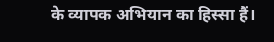के व्यापक अभियान का हिस्सा हैं।